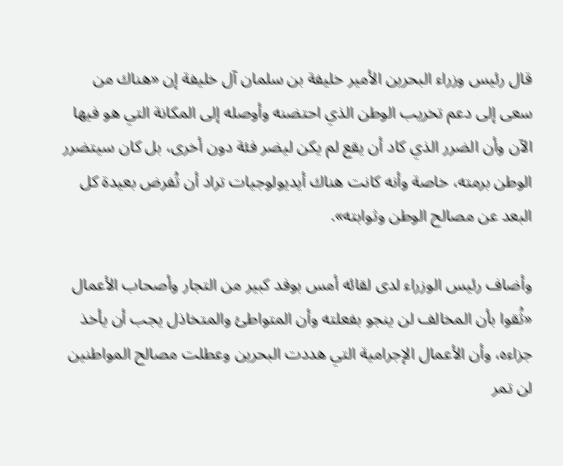قال رئيس وزراء البحرين الأمير خليفة بن سلمان آل خليفة إن «هناك من سعى إلى دعم تخريب الوطن الذي احتضنه وأوصله إلى المكانة التي هو فيها الآن وأن الضرر الذي كاد أن يقع لم يكن ليضر فئة دون أخرى، بل كان سيتضرر الوطن برمته، خاصة وأنه كانت هناك أيديولوجيات تراد أن تُفرض بعيدة كل البعد عن مصالح الوطن وثوابته».

وأضاف رئيس الوزراء لدى لقائه أمس بوفد كبير من التجار وأصحاب الأعمال «ثُقوا بأن المخالف لن ينجو بفعلته وأن المتواطئ والمتخاذل يجب أن يأخذ جزاءه، وأن الأعمال الإجرامية التي هددت البحرين وعطلت مصالح المواطنين لن تمر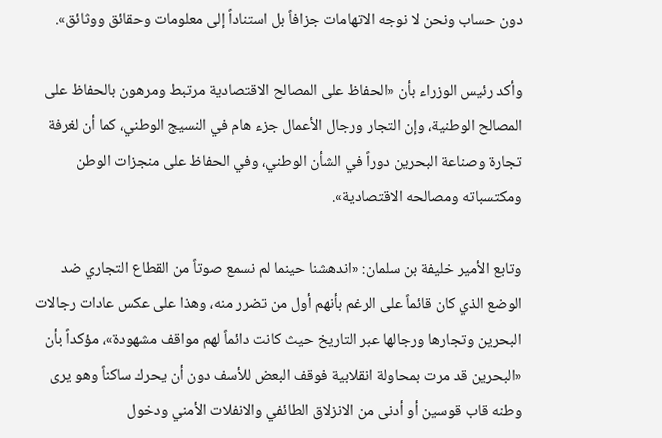دون حساب ونحن لا نوجه الاتهامات جزافاً بل استناداً إلى معلومات وحقائق ووثائق».

وأكد رئيس الوزراء بأن «الحفاظ على المصالح الاقتصادية مرتبط ومرهون بالحفاظ على المصالح الوطنية، وإن التجار ورجال الأعمال جزء هام في النسيج الوطني، كما أن لغرفة تجارة وصناعة البحرين دوراً في الشأن الوطني، وفي الحفاظ على منجزات الوطن ومكتسباته ومصالحه الاقتصادية».

وتابع الأمير خليفة بن سلمان: «اندهشنا حينما لم نسمع صوتاً من القطاع التجاري ضد الوضع الذي كان قائماً على الرغم بأنهم أول من تضرر منه، وهذا على عكس عادات رجالات البحرين وتجارها ورجالها عبر التاريخ حيث كانت دائماً لهم مواقف مشهودة»، مؤكداً بأن «البحرين قد مرت بمحاولة انقلابية فوقف البعض للأسف دون أن يحرك ساكناً وهو يرى وطنه قاب قوسين أو أدنى من الانزلاق الطائفي والانفلات الأمني ودخول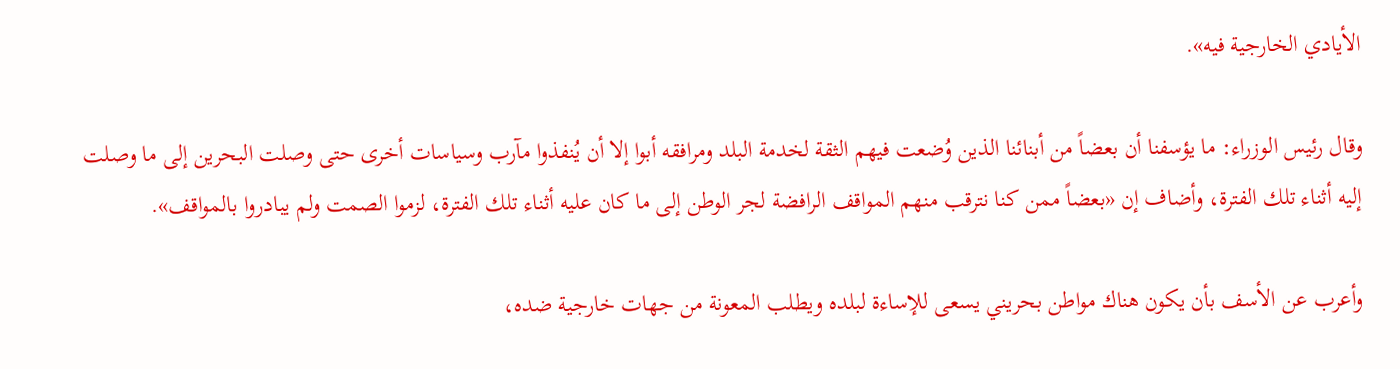الأيادي الخارجية فيه».

وقال رئيس الوزراء: ما يؤسفنا أن بعضاً من أبنائنا الذين وُضعت فيهم الثقة لخدمة البلد ومرافقه أبوا إلا أن يُنفذوا مآرب وسياسات أخرى حتى وصلت البحرين إلى ما وصلت إليه أثناء تلك الفترة، وأضاف إن «بعضاً ممن كنا نترقب منهم المواقف الرافضة لجر الوطن إلى ما كان عليه أثناء تلك الفترة، لزموا الصمت ولم يبادروا بالمواقف».

وأعرب عن الأسف بأن يكون هناك مواطن بحريني يسعى للإساءة لبلده ويطلب المعونة من جهات خارجية ضده،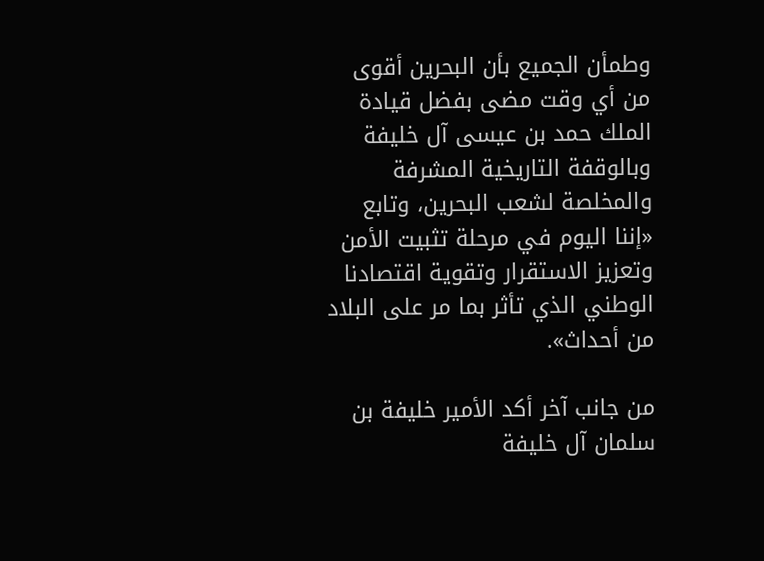وطمأن الجميع بأن البحرين أقوى من أي وقت مضى بفضل قيادة الملك حمد بن عيسى آل خليفة وبالوقفة التاريخية المشرفة والمخلصة لشعب البحرين، وتابع «إننا اليوم في مرحلة تثبيت الأمن وتعزيز الاستقرار وتقوية اقتصادنا الوطني الذي تأثر بما مر على البلاد من أحداث».

من جانب آخر أكد الأمير خليفة بن سلمان آل خليفة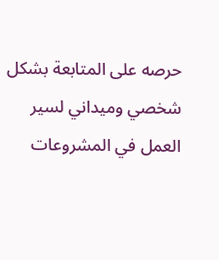حرصه على المتابعة بشكل شخصي وميداني لسير العمل في المشروعات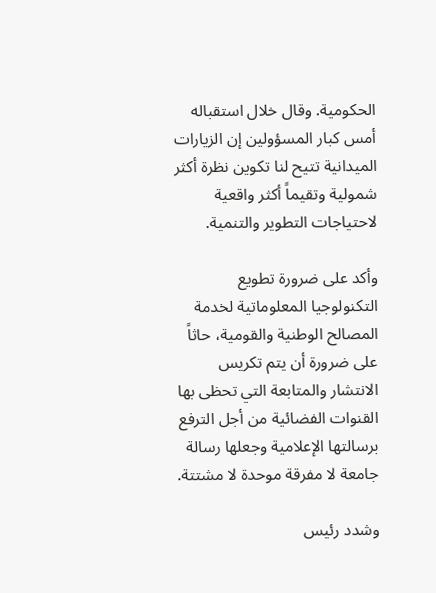الحكومية. وقال خلال استقباله أمس كبار المسؤولين إن الزيارات الميدانية تتيح لنا تكوين نظرة أكثر شمولية وتقيماً أكثر واقعية لاحتياجات التطوير والتنمية.

وأكد على ضرورة تطويع التكنولوجيا المعلوماتية لخدمة المصالح الوطنية والقومية، حاثاً على ضرورة أن يتم تكريس الانتشار والمتابعة التي تحظى بها القنوات الفضائية من أجل الترفع برسالتها الإعلامية وجعلها رسالة جامعة لا مفرقة موحدة لا مشتتة.

وشدد رئيس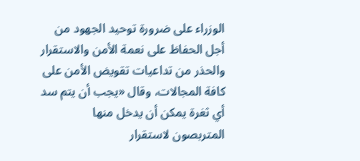الوزراء على ضرورة توحيد الجهود من أجل الحفاظ على نعمة الأمن والاستقرار والحذر من تداعيات تقويض الأمن على كافة المجالات، وقال «يجب أن يتم سد أي ثغرة يمكن أن يدخل منها المتربصون لاستقرار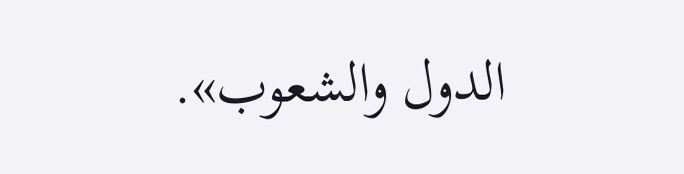الدول والشعوب».